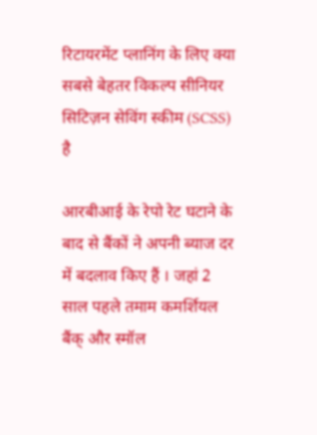रिटायरमेंट प्लानिंग के लिए क्या सबसे बेहतर विकल्प सीनियर सिटिज़न सेविंग स्कीम (SCSS) है

आरबीआई के रेपो रेट घटाने के बाद से बैंकों ने अपनी ब्याज दर में बदलाव किए हैं । जहां 2 साल पहले तमाम कमर्शियल बैंक् और स्मॉल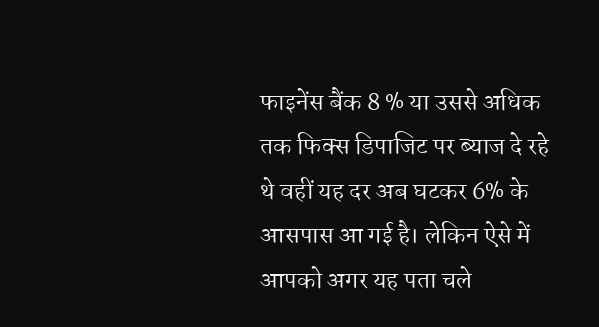फाइनेंस बैंक 8 % या उससे अधिक तक फिक्स डिपाजिट पर ब्याज दे रहे थे वहीं यह दर अब घटकर 6% के आसपास आ गई है। लेकिन ऐसे में आपको अगर यह पता चले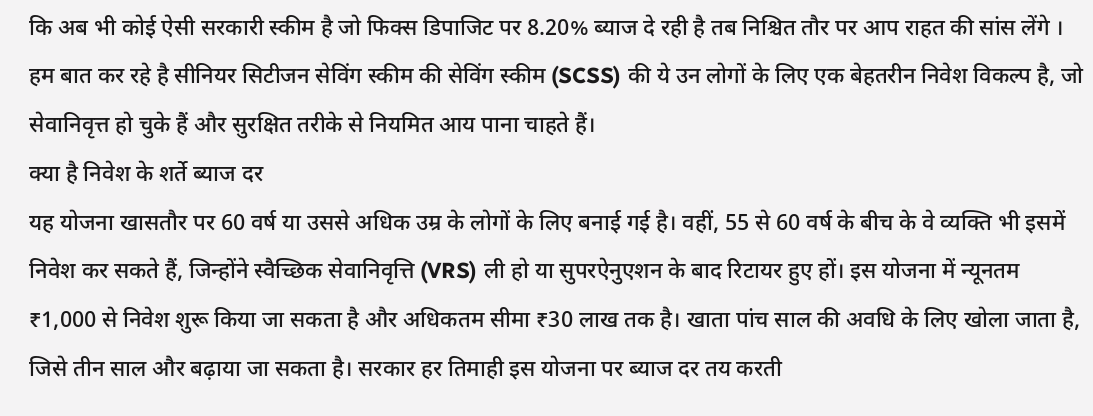कि अब भी कोई ऐसी सरकारी स्कीम है जो फिक्स डिपाजिट पर 8.20% ब्याज दे रही है तब निश्चित तौर पर आप राहत की सांस लेंगे । हम बात कर रहे है सीनियर सिटीजन सेविंग स्कीम की सेविंग स्कीम (SCSS) की ये उन लोगों के लिए एक बेहतरीन निवेश विकल्प है, जो सेवानिवृत्त हो चुके हैं और सुरक्षित तरीके से नियमित आय पाना चाहते हैं।
क्या है निवेश के शर्ते ब्याज दर
यह योजना खासतौर पर 60 वर्ष या उससे अधिक उम्र के लोगों के लिए बनाई गई है। वहीं, 55 से 60 वर्ष के बीच के वे व्यक्ति भी इसमें निवेश कर सकते हैं, जिन्होंने स्वैच्छिक सेवानिवृत्ति (VRS) ली हो या सुपरऐनुएशन के बाद रिटायर हुए हों। इस योजना में न्यूनतम ₹1,000 से निवेश शुरू किया जा सकता है और अधिकतम सीमा ₹30 लाख तक है। खाता पांच साल की अवधि के लिए खोला जाता है, जिसे तीन साल और बढ़ाया जा सकता है। सरकार हर तिमाही इस योजना पर ब्याज दर तय करती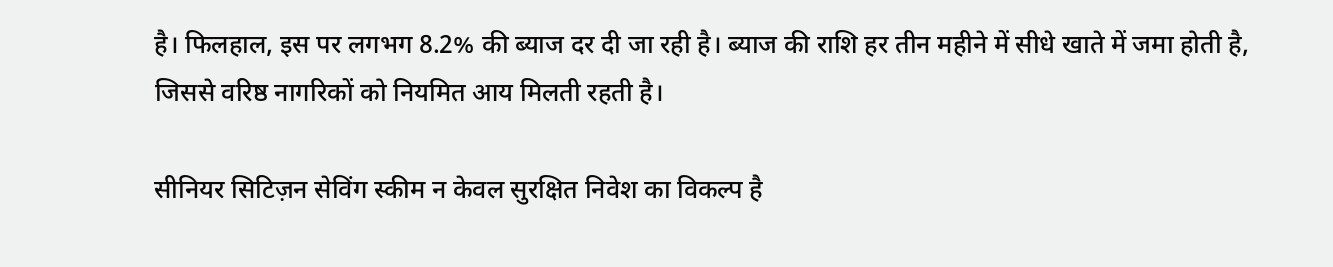है। फिलहाल, इस पर लगभग 8.2% की ब्याज दर दी जा रही है। ब्याज की राशि हर तीन महीने में सीधे खाते में जमा होती है, जिससे वरिष्ठ नागरिकों को नियमित आय मिलती रहती है।

सीनियर सिटिज़न सेविंग स्कीम न केवल सुरक्षित निवेश का विकल्प है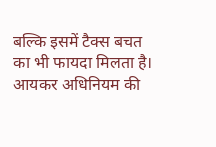बल्कि इसमें टैक्स बचत का भी फायदा मिलता है। आयकर अधिनियम की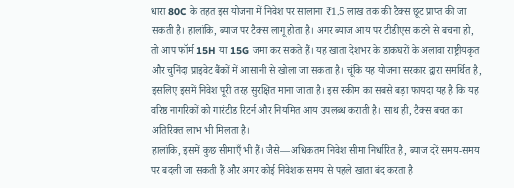धारा 80C के तहत इस योजना में निवेश पर सालाना ₹1.5 लाख तक की टैक्स छूट प्राप्त की जा सकती है। हालांकि, ब्याज पर टैक्स लागू होता है। अगर ब्याज आय पर टीडीएस कटने से बचना हो, तो आप फॉर्म 15H या 15G जमा कर सकते हैं। यह खाता देशभर के डाकघरों के अलावा राष्ट्रीयकृत और चुनिंदा प्राइवेट बैंकों में आसानी से खोला जा सकता है। चूंकि यह योजना सरकार द्वारा समर्थित है, इसलिए इसमें निवेश पूरी तरह सुरक्षित माना जाता है। इस स्कीम का सबसे बड़ा फायदा यह है कि यह वरिष्ठ नागरिकों को गारंटीड रिटर्न और नियमित आय उपलब्ध कराती है। साथ ही, टैक्स बचत का अतिरिक्त लाभ भी मिलता है।
हालांकि, इसमें कुछ सीमाएँ भी हैं। जैसे—अधिकतम निवेश सीमा निर्धारित है, ब्याज दरें समय-समय पर बदली जा सकती हैं और अगर कोई निवेशक समय से पहले खाता बंद करता है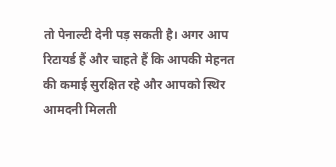तो पेनाल्टी देनी पड़ सकती है। अगर आप रिटायर्ड हैं और चाहते हैं कि आपकी मेहनत की कमाई सुरक्षित रहे और आपको स्थिर आमदनी मिलती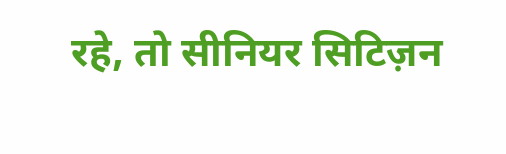रहे, तो सीनियर सिटिज़न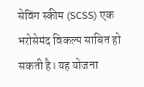सेविंग स्कीम (SCSS) एक भरोसेमंद विकल्प साबित हो सकती है। यह योजना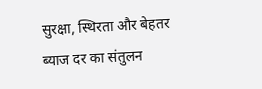सुरक्षा, स्थिरता और बेहतर ब्याज दर का संतुलन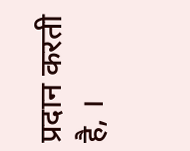प्रदान करती है, ।